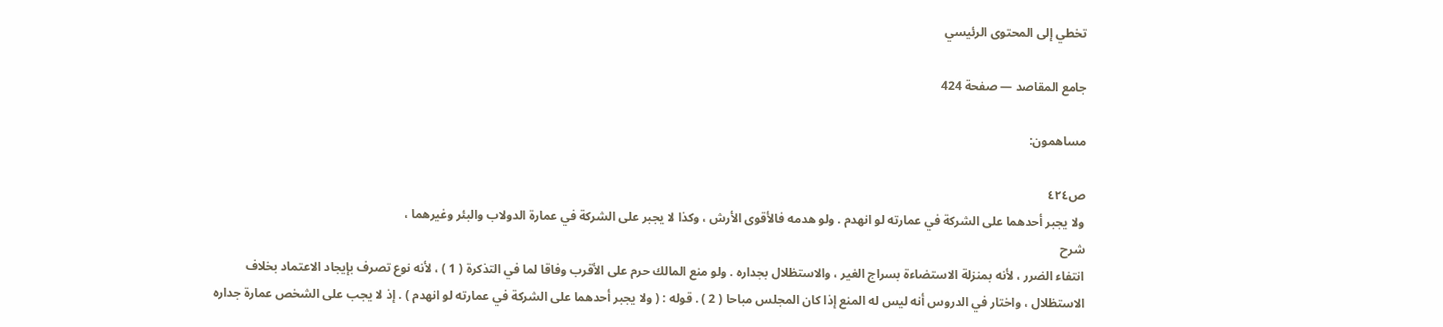تخطي إلى المحتوى الرئيسي

جامع المقاصد — صفحة 424

مساهمون:

ص٤٢٤
ولا يجبر أحدهما على الشركة في عمارته لو انهدم . ولو هدمه فالأقوى الأرش ، وكذا لا يجبر على الشركة في عمارة الدولاب والبئر وغيرهما ،
شرح
انتفاء الضرر ، لأنه بمنزلة الاستضاءة بسراج الغير ، والاستظلال بجداره . ولو منع المالك حرم على الأقرب وفاقا لما في التذكرة ( 1 ) ، لأنه نوع تصرف بإيجاد الاعتماد بخلاف الاستظلال ، واختار في الدروس أنه ليس له المنع إذا كان المجلس مباحا ( 2 ) . قوله : ( ولا يجبر أحدهما على الشركة في عمارته لو انهدم ) . إذ لا يجب على الشخص عمارة جداره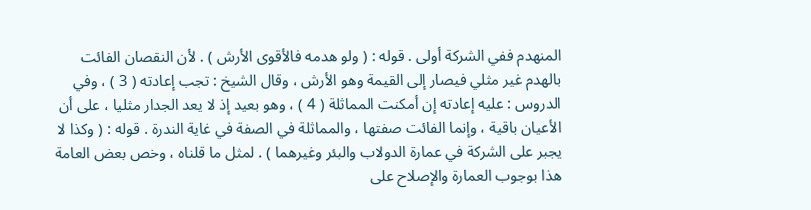المنهدم ففي الشركة أولى . قوله : ( ولو هدمه فالأقوى الأرش ) . لأن النقصان الفائت بالهدم غير مثلي فيصار إلى القيمة وهو الأرش ، وقال الشيخ : تجب إعادته ( 3 ) ، وفي الدروس : عليه إعادته إن أمكنت المماثلة ( 4 ) ، وهو بعيد إذ لا يعد الجدار مثليا ، على أن الأعيان باقية ، وإنما الفائت صفتها ، والمماثلة في الصفة في غاية الندرة . قوله : ( وكذا لا يجبر على الشركة في عمارة الدولاب والبئر وغيرهما ) . لمثل ما قلناه ، وخص بعض العامة هذا بوجوب العمارة والإصلاح على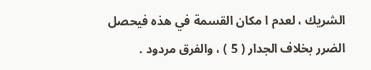الشريك ، لعدم ا مكان القسمة في هذه فيحصل الضرر بخلاف الجدار ( 5 ) ، والفرق مردود .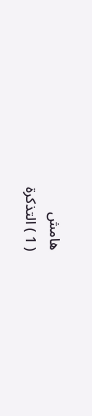هامش
( 1 ) التذكرة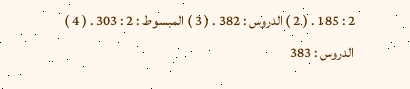2 : 185 . ( 2 ) الدروس : 382 . ( 3 ) المبسوط : 2 : 303 . ( 4 ) الدروس : 383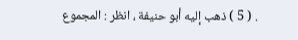. ( 5 ) ذهب إليه أبو حنيفة ، انظر : المجموع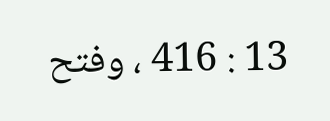13 : 416 ، وفتح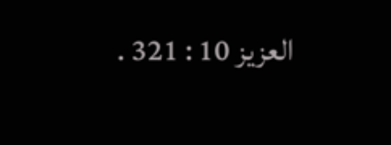العزيز 10 : 321 .